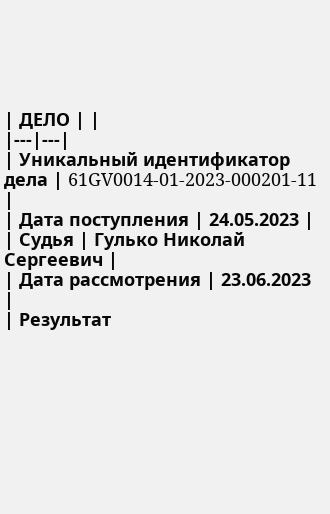| ДЕЛО | |
|---|---|
| Уникальный идентификатор дела | 61GV0014-01-2023-000201-11 |
| Дата поступления | 24.05.2023 |
| Судья | Гулько Николай Сергеевич |
| Дата рассмотрения | 23.06.2023 |
| Результат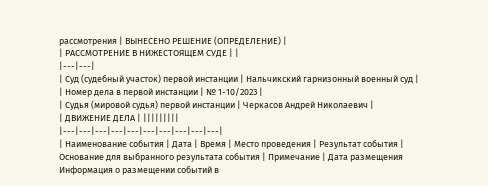рассмотрения | ВЫНЕСЕНО РЕШЕНИЕ (ОПРЕДЕЛЕНИЕ) |
| РАССМОТРЕНИЕ В НИЖЕСТОЯЩЕМ СУДЕ | |
|---|---|
| Суд (судебный участок) первой инстанции | Нальчикский гарнизонный военный суд |
| Номер дела в первой инстанции | № 1-10/2023 |
| Судья (мировой судья) первой инстанции | Черкасов Андрей Николаевич |
| ДВИЖЕНИЕ ДЕЛА | |||||||||
|---|---|---|---|---|---|---|---|---|---|
| Наименование события | Дата | Время | Место проведения | Результат события | Основание для выбранного результата события | Примечание | Дата размещения Информация о размещении событий в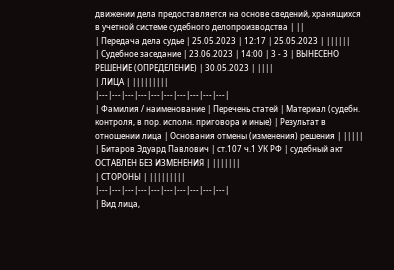движении дела предоставляется на основе сведений, хранящихся в учетной системе судебного делопроизводства | ||
| Передача дела судье | 25.05.2023 | 12:17 | 25.05.2023 | ||||||
| Судебное заседание | 23.06.2023 | 14:00 | 3 - 3 | ВЫНЕСЕНО РЕШЕНИЕ (ОПРЕДЕЛЕНИЕ) | 30.05.2023 | ||||
| ЛИЦА | |||||||||
|---|---|---|---|---|---|---|---|---|---|
| Фамилия / наименование | Перечень статей | Материал (судебн. контроля, в пор. исполн. приговора и иные) | Результат в отношении лица | Основания отмены (изменения) решения | |||||
| Битаров Эдуард Павлович | ст.107 ч.1 УК РФ | судебный акт ОСТАВЛЕН БЕЗ ИЗМЕНЕНИЯ | |||||||
| СТОРОНЫ | |||||||||
|---|---|---|---|---|---|---|---|---|---|
| Вид лица,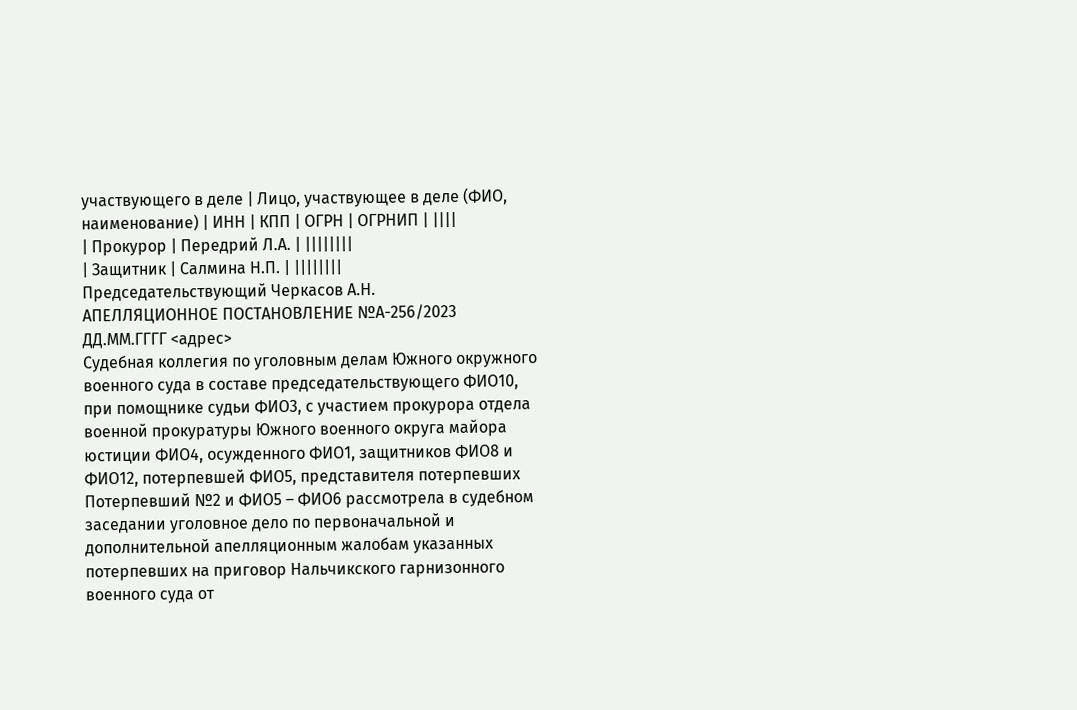участвующего в деле | Лицо, участвующее в деле (ФИО, наименование) | ИНН | КПП | ОГРН | ОГРНИП | ||||
| Прокурор | Передрий Л.А. | ||||||||
| Защитник | Салмина Н.П. | ||||||||
Председательствующий Черкасов А.Н.
АПЕЛЛЯЦИОННОЕ ПОСТАНОВЛЕНИЕ №А-256/2023
ДД.ММ.ГГГГ <адрес>
Судебная коллегия по уголовным делам Южного окружного военного суда в составе председательствующего ФИО10, при помощнике судьи ФИО3, с участием прокурора отдела военной прокуратуры Южного военного округа майора юстиции ФИО4, осужденного ФИО1, защитников ФИО8 и ФИО12, потерпевшей ФИО5, представителя потерпевших Потерпевший №2 и ФИО5 – ФИО6 рассмотрела в судебном заседании уголовное дело по первоначальной и дополнительной апелляционным жалобам указанных потерпевших на приговор Нальчикского гарнизонного военного суда от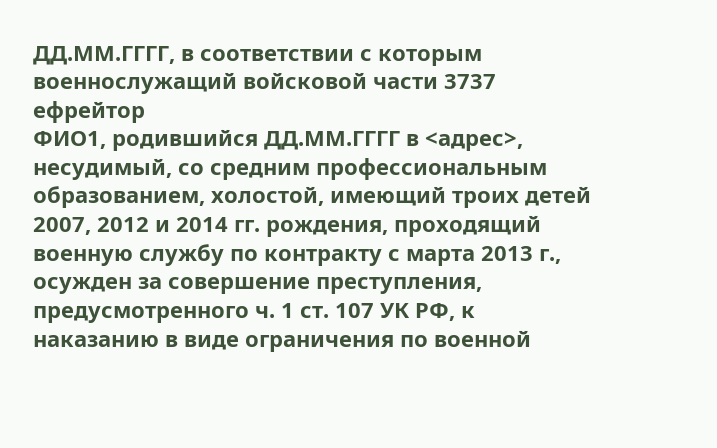ДД.ММ.ГГГГ, в соответствии с которым военнослужащий войсковой части 3737 ефрейтор
ФИО1, родившийся ДД.ММ.ГГГГ в <адрес>, несудимый, со средним профессиональным образованием, холостой, имеющий троих детей 2007, 2012 и 2014 гг. рождения, проходящий военную службу по контракту с марта 2013 г.,
осужден за совершение преступления, предусмотренного ч. 1 ст. 107 УК РФ, к наказанию в виде ограничения по военной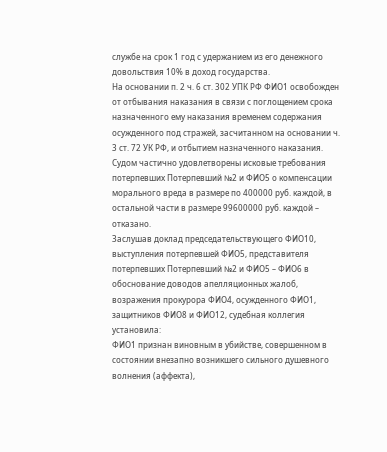службе на срок 1 год с удержанием из его денежного довольствия 10% в доход государства.
На основании п. 2 ч. 6 ст. 302 УПК РФ ФИО1 освобожден от отбывания наказания в связи с поглощением срока назначенного ему наказания временем содержания осужденного под стражей, засчитанном на основании ч. 3 ст. 72 УК РФ, и отбытием назначенного наказания.
Судом частично удовлетворены исковые требования потерпевших Потерпевший №2 и ФИО5 о компенсации морального вреда в размере по 400000 руб. каждой, в остальной части в размере 99600000 руб. каждой – отказано.
Заслушав доклад председательствующего ФИО10, выступления потерпевшей ФИО5, представителя потерпевших Потерпевший №2 и ФИО5 – ФИО6 в обоснование доводов апелляционных жалоб, возражения прокурора ФИО4, осужденного ФИО1, защитников ФИО8 и ФИО12, судебная коллегия
установила:
ФИО1 признан виновным в убийстве, совершенном в состоянии внезапно возникшего сильного душевного волнения (аффекта),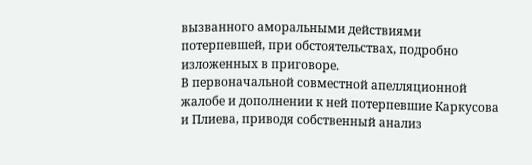вызванного аморальными действиями потерпевшей, при обстоятельствах, подробно изложенных в приговоре.
В первоначальной совместной апелляционной жалобе и дополнении к ней потерпевшие Каркусова и Плиева, приводя собственный анализ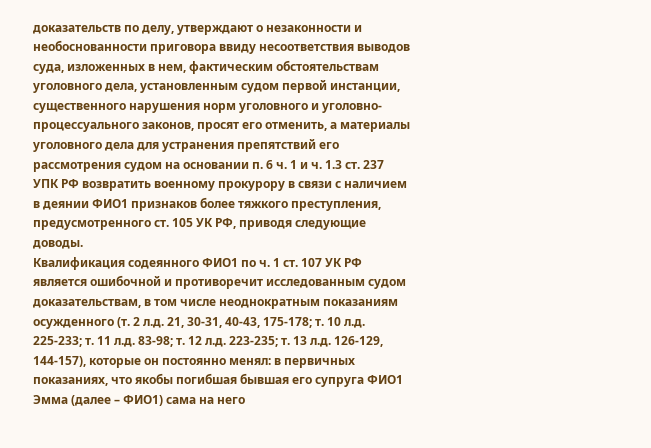доказательств по делу, утверждают о незаконности и необоснованности приговора ввиду несоответствия выводов суда, изложенных в нем, фактическим обстоятельствам уголовного дела, установленным судом первой инстанции, существенного нарушения норм уголовного и уголовно-процессуального законов, просят его отменить, а материалы уголовного дела для устранения препятствий его рассмотрения судом на основании п. 6 ч. 1 и ч. 1.3 ст. 237 УПК РФ возвратить военному прокурору в связи с наличием в деянии ФИО1 признаков более тяжкого преступления, предусмотренного ст. 105 УК РФ, приводя следующие доводы.
Квалификация содеянного ФИО1 по ч. 1 ст. 107 УК РФ является ошибочной и противоречит исследованным судом доказательствам, в том числе неоднократным показаниям осужденного (т. 2 л.д. 21, 30-31, 40-43, 175-178; т. 10 л.д. 225-233; т. 11 л.д. 83-98; т. 12 л.д. 223-235; т. 13 л.д. 126-129, 144-157), которые он постоянно менял: в первичных показаниях, что якобы погибшая бывшая его супруга ФИО1 Эмма (далее – ФИО1) сама на него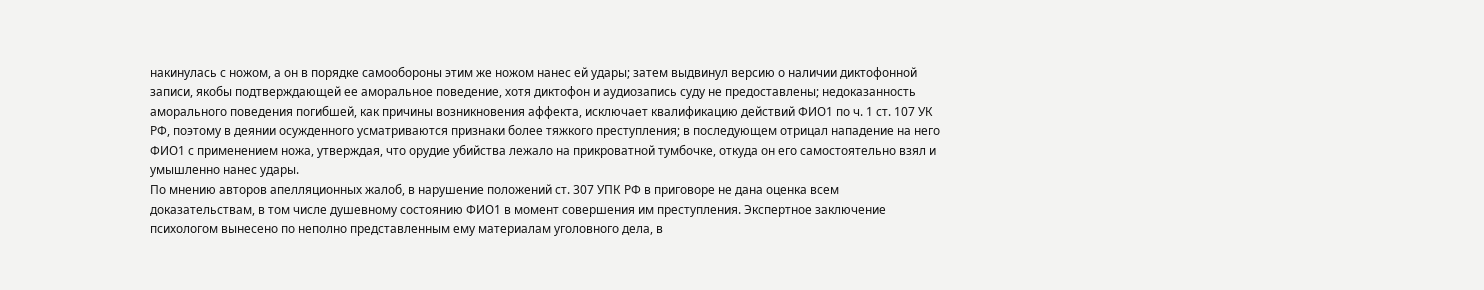накинулась с ножом, а он в порядке самообороны этим же ножом нанес ей удары; затем выдвинул версию о наличии диктофонной записи, якобы подтверждающей ее аморальное поведение, хотя диктофон и аудиозапись суду не предоставлены; недоказанность аморального поведения погибшей, как причины возникновения аффекта, исключает квалификацию действий ФИО1 по ч. 1 ст. 107 УК РФ, поэтому в деянии осужденного усматриваются признаки более тяжкого преступления; в последующем отрицал нападение на него ФИО1 с применением ножа, утверждая, что орудие убийства лежало на прикроватной тумбочке, откуда он его самостоятельно взял и умышленно нанес удары.
По мнению авторов апелляционных жалоб, в нарушение положений ст. 307 УПК РФ в приговоре не дана оценка всем доказательствам, в том числе душевному состоянию ФИО1 в момент совершения им преступления. Экспертное заключение психологом вынесено по неполно представленным ему материалам уголовного дела, в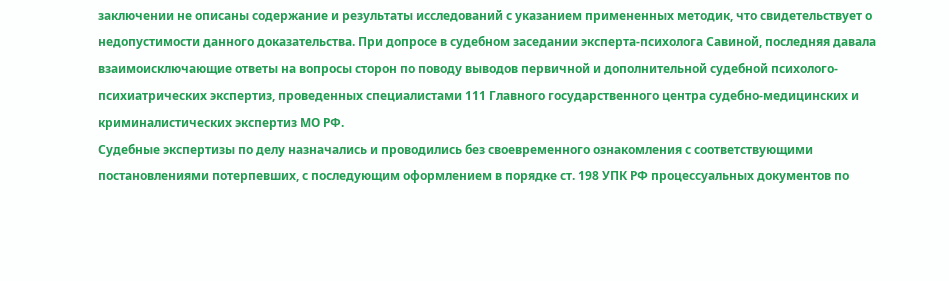заключении не описаны содержание и результаты исследований с указанием примененных методик, что свидетельствует о недопустимости данного доказательства. При допросе в судебном заседании эксперта-психолога Савиной, последняя давала взаимоисключающие ответы на вопросы сторон по поводу выводов первичной и дополнительной судебной психолого-психиатрических экспертиз, проведенных специалистами 111 Главного государственного центра судебно-медицинских и криминалистических экспертиз МО РФ.
Судебные экспертизы по делу назначались и проводились без своевременного ознакомления с соответствующими постановлениями потерпевших, с последующим оформлением в порядке ст. 198 УПК РФ процессуальных документов по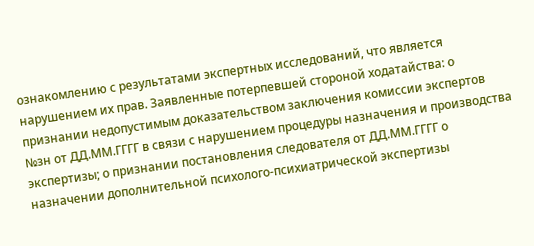ознакомлению с результатами экспертных исследований, что является нарушением их прав. Заявленные потерпевшей стороной ходатайства: о признании недопустимым доказательством заключения комиссии экспертов №зн от ДД.ММ.ГГГГ в связи с нарушением процедуры назначения и производства экспертизы; о признании постановления следователя от ДД.ММ.ГГГГ о назначении дополнительной психолого-психиатрической экспертизы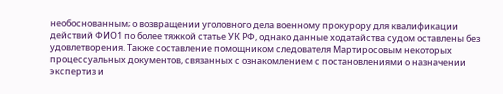необоснованным; о возвращении уголовного дела военному прокурору для квалификации действий ФИО1 по более тяжкой статье УК РФ, однако данные ходатайства судом оставлены без удовлетворения. Также составление помощником следователя Мартиросовым некоторых процессуальных документов, связанных с ознакомлением с постановлениями о назначении экспертиз и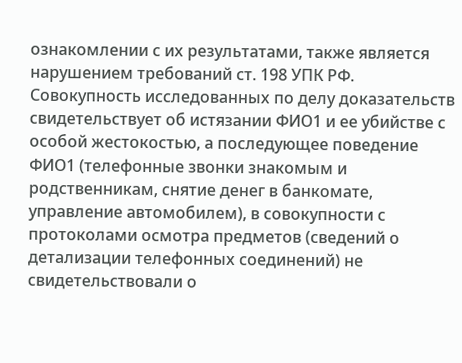ознакомлении с их результатами, также является нарушением требований ст. 198 УПК РФ.
Совокупность исследованных по делу доказательств свидетельствует об истязании ФИО1 и ее убийстве с особой жестокостью, а последующее поведение ФИО1 (телефонные звонки знакомым и родственникам, снятие денег в банкомате, управление автомобилем), в совокупности с протоколами осмотра предметов (сведений о детализации телефонных соединений) не свидетельствовали о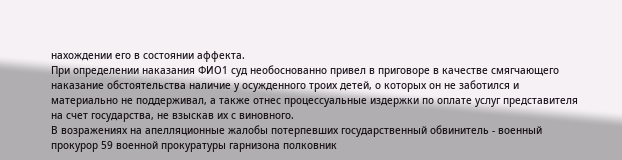нахождении его в состоянии аффекта.
При определении наказания ФИО1 суд необоснованно привел в приговоре в качестве смягчающего наказание обстоятельства наличие у осужденного троих детей, о которых он не заботился и материально не поддерживал, а также отнес процессуальные издержки по оплате услуг представителя на счет государства, не взыскав их с виновного.
В возражениях на апелляционные жалобы потерпевших государственный обвинитель - военный прокурор 59 военной прокуратуры гарнизона полковник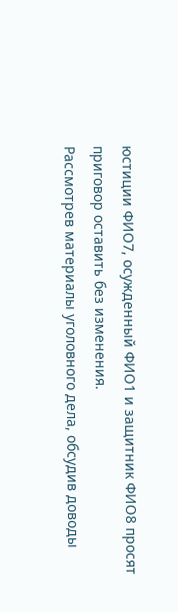юстиции ФИО7, осужденный ФИО1 и защитник ФИО8 просят приговор оставить без изменения.
Рассмотрев материалы уголовного дела, обсудив доводы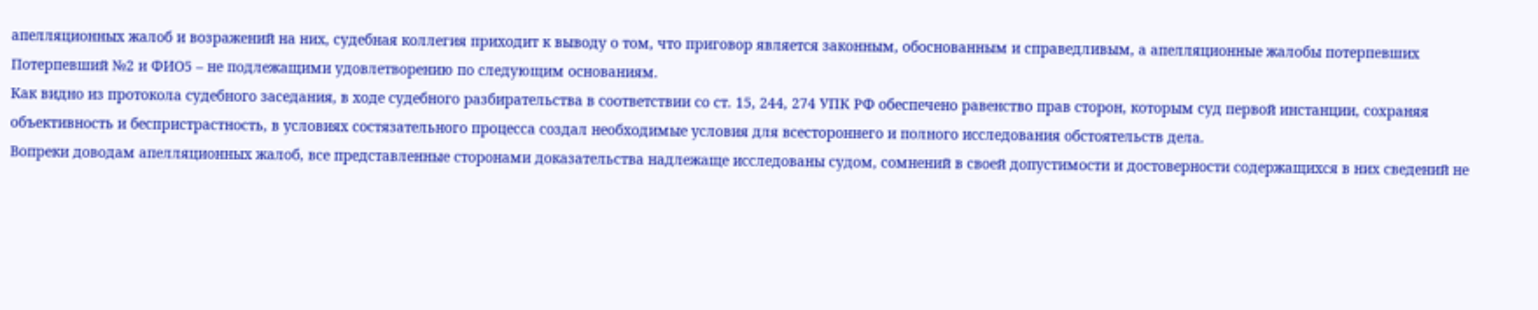апелляционных жалоб и возражений на них, судебная коллегия приходит к выводу о том, что приговор является законным, обоснованным и справедливым, а апелляционные жалобы потерпевших Потерпевший №2 и ФИО5 – не подлежащими удовлетворению по следующим основаниям.
Как видно из протокола судебного заседания, в ходе судебного разбирательства в соответствии со ст. 15, 244, 274 УПК РФ обеспечено равенство прав сторон, которым суд первой инстанции, сохраняя объективность и беспристрастность, в условиях состязательного процесса создал необходимые условия для всестороннего и полного исследования обстоятельств дела.
Вопреки доводам апелляционных жалоб, все представленные сторонами доказательства надлежаще исследованы судом, сомнений в своей допустимости и достоверности содержащихся в них сведений не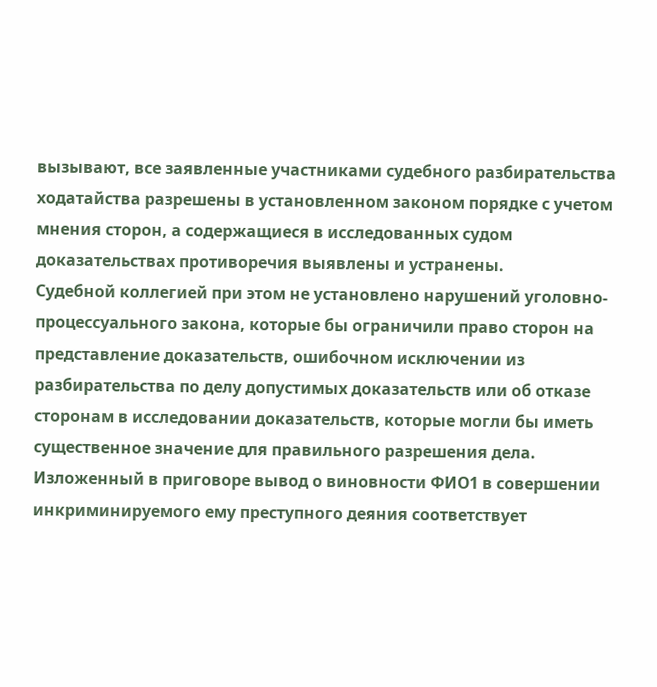вызывают, все заявленные участниками судебного разбирательства ходатайства разрешены в установленном законом порядке с учетом мнения сторон, а содержащиеся в исследованных судом доказательствах противоречия выявлены и устранены.
Судебной коллегией при этом не установлено нарушений уголовно-процессуального закона, которые бы ограничили право сторон на представление доказательств, ошибочном исключении из разбирательства по делу допустимых доказательств или об отказе сторонам в исследовании доказательств, которые могли бы иметь существенное значение для правильного разрешения дела.
Изложенный в приговоре вывод о виновности ФИО1 в совершении инкриминируемого ему преступного деяния соответствует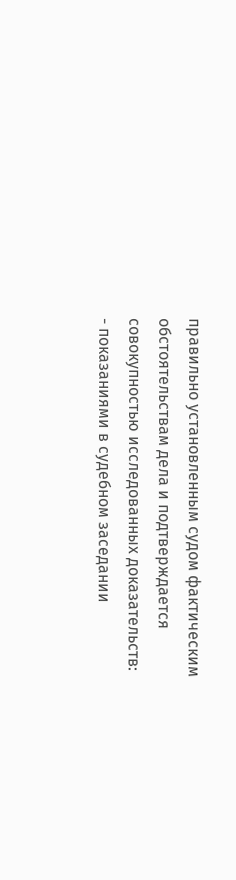правильно установленным судом фактическим обстоятельствам дела и подтверждается совокупностью исследованных доказательств:
- показаниями в судебном заседании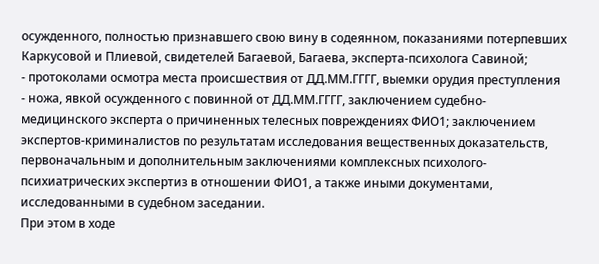осужденного, полностью признавшего свою вину в содеянном, показаниями потерпевших Каркусовой и Плиевой, свидетелей Багаевой, Багаева, эксперта-психолога Савиной;
- протоколами осмотра места происшествия от ДД.ММ.ГГГГ, выемки орудия преступления - ножа, явкой осужденного с повинной от ДД.ММ.ГГГГ, заключением судебно-медицинского эксперта о причиненных телесных повреждениях ФИО1; заключением экспертов-криминалистов по результатам исследования вещественных доказательств, первоначальным и дополнительным заключениями комплексных психолого-психиатрических экспертиз в отношении ФИО1, а также иными документами, исследованными в судебном заседании.
При этом в ходе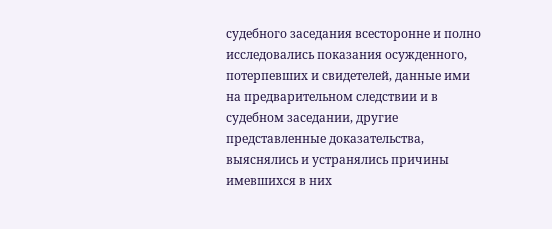судебного заседания всесторонне и полно исследовались показания осужденного, потерпевших и свидетелей, данные ими на предварительном следствии и в судебном заседании, другие представленные доказательства, выяснялись и устранялись причины имевшихся в них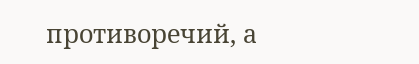противоречий, а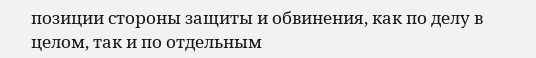позиции стороны защиты и обвинения, как по делу в целом, так и по отдельным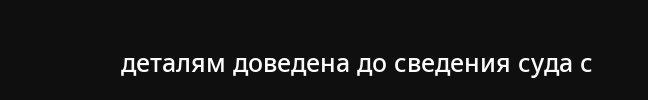деталям доведена до сведения суда с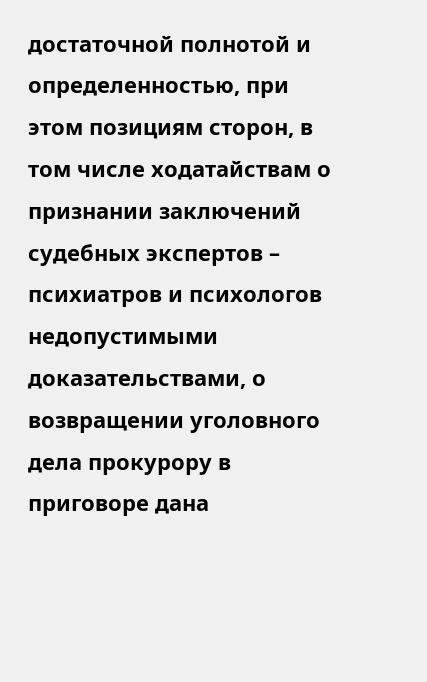достаточной полнотой и определенностью, при этом позициям сторон, в том числе ходатайствам о признании заключений судебных экспертов – психиатров и психологов недопустимыми доказательствами, о возвращении уголовного дела прокурору в приговоре дана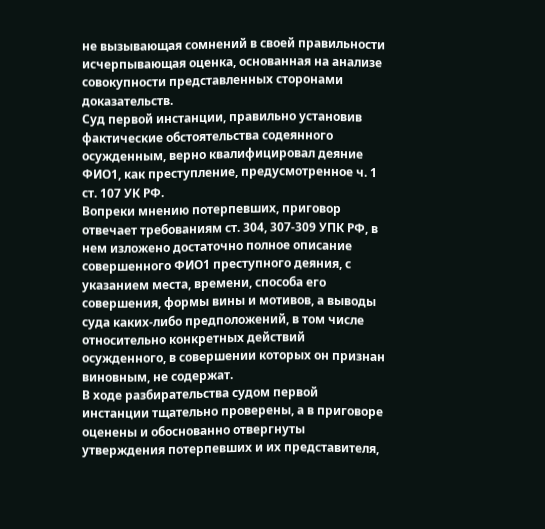не вызывающая сомнений в своей правильности исчерпывающая оценка, основанная на анализе совокупности представленных сторонами доказательств.
Суд первой инстанции, правильно установив фактические обстоятельства содеянного осужденным, верно квалифицировал деяние ФИО1, как преступление, предусмотренное ч. 1 ст. 107 УК РФ.
Вопреки мнению потерпевших, приговор отвечает требованиям ст. 304, 307-309 УПК РФ, в нем изложено достаточно полное описание совершенного ФИО1 преступного деяния, с указанием места, времени, способа его совершения, формы вины и мотивов, а выводы суда каких-либо предположений, в том числе относительно конкретных действий осужденного, в совершении которых он признан виновным, не содержат.
В ходе разбирательства судом первой инстанции тщательно проверены, а в приговоре оценены и обоснованно отвергнуты утверждения потерпевших и их представителя,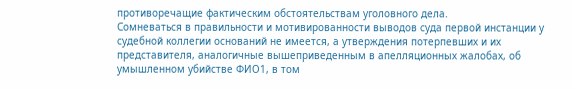противоречащие фактическим обстоятельствам уголовного дела.
Сомневаться в правильности и мотивированности выводов суда первой инстанции у судебной коллегии оснований не имеется, а утверждения потерпевших и их представителя, аналогичные вышеприведенным в апелляционных жалобах, об умышленном убийстве ФИО1, в том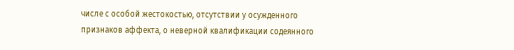числе с особой жестокостью, отсутствии у осужденного признаков аффекта, о неверной квалификации содеянного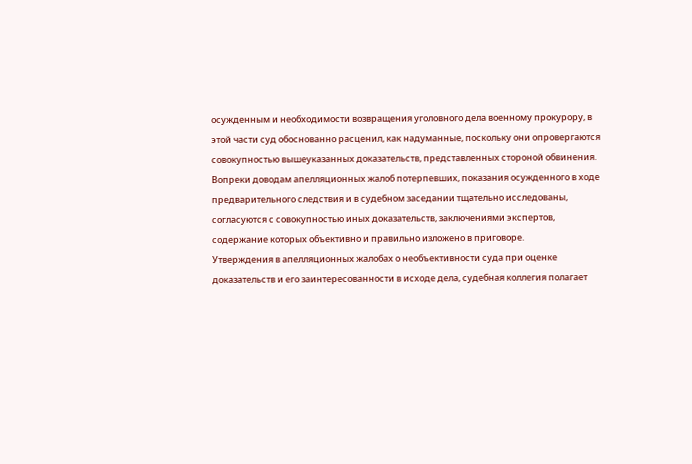осужденным и необходимости возвращения уголовного дела военному прокурору, в этой части суд обоснованно расценил, как надуманные, поскольку они опровергаются совокупностью вышеуказанных доказательств, представленных стороной обвинения.
Вопреки доводам апелляционных жалоб потерпевших, показания осужденного в ходе предварительного следствия и в судебном заседании тщательно исследованы, согласуются с совокупностью иных доказательств, заключениями экспертов, содержание которых объективно и правильно изложено в приговоре.
Утверждения в апелляционных жалобах о необъективности суда при оценке доказательств и его заинтересованности в исходе дела, судебная коллегия полагает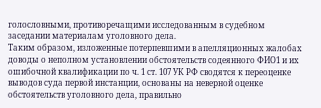голословными, противоречащими исследованным в судебном заседании материалам уголовного дела.
Таким образом, изложенные потерпевшими в апелляционных жалобах доводы о неполном установлении обстоятельств содеянного ФИО1 и их ошибочной квалификации по ч. 1 ст. 107 УК РФ сводятся к переоценке выводов суда первой инстанции, основаны на неверной оценке обстоятельств уголовного дела, правильно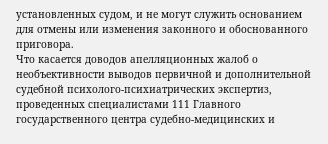установленных судом, и не могут служить основанием для отмены или изменения законного и обоснованного приговора.
Что касается доводов апелляционных жалоб о необъективности выводов первичной и дополнительной судебной психолого-психиатрических экспертиз, проведенных специалистами 111 Главного государственного центра судебно-медицинских и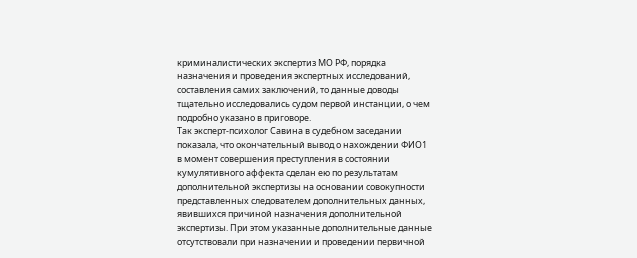криминалистических экспертиз МО РФ, порядка назначения и проведения экспертных исследований, составления самих заключений, то данные доводы тщательно исследовались судом первой инстанции, о чем подробно указано в приговоре.
Так эксперт-психолог Савина в судебном заседании показала, что окончательный вывод о нахождении ФИО1 в момент совершения преступления в состоянии кумулятивного аффекта сделан ею по результатам дополнительной экспертизы на основании совокупности представленных следователем дополнительных данных, явившихся причиной назначения дополнительной экспертизы. При этом указанные дополнительные данные отсутствовали при назначении и проведении первичной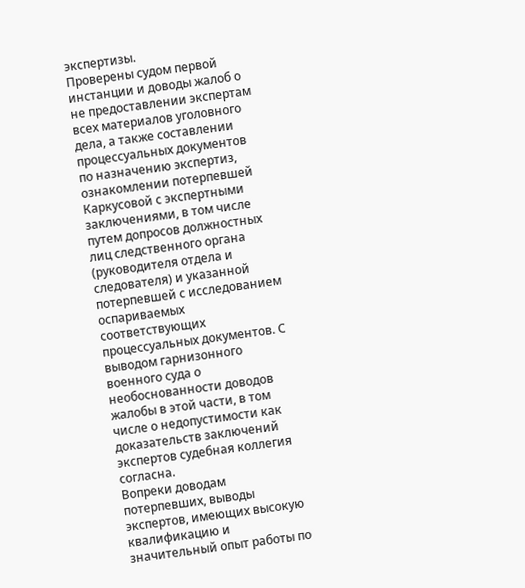экспертизы.
Проверены судом первой инстанции и доводы жалоб о не предоставлении экспертам всех материалов уголовного дела, а также составлении процессуальных документов по назначению экспертиз, ознакомлении потерпевшей Каркусовой с экспертными заключениями, в том числе путем допросов должностных лиц следственного органа (руководителя отдела и следователя) и указанной потерпевшей с исследованием оспариваемых соответствующих процессуальных документов. С выводом гарнизонного военного суда о необоснованности доводов жалобы в этой части, в том числе о недопустимости как доказательств заключений экспертов судебная коллегия согласна.
Вопреки доводам потерпевших, выводы экспертов, имеющих высокую квалификацию и значительный опыт работы по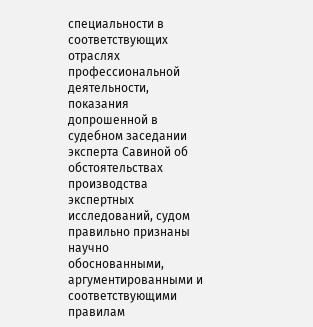специальности в соответствующих отраслях профессиональной деятельности, показания допрошенной в судебном заседании эксперта Савиной об обстоятельствах производства экспертных исследований, судом правильно признаны научно обоснованными, аргументированными и соответствующими правилам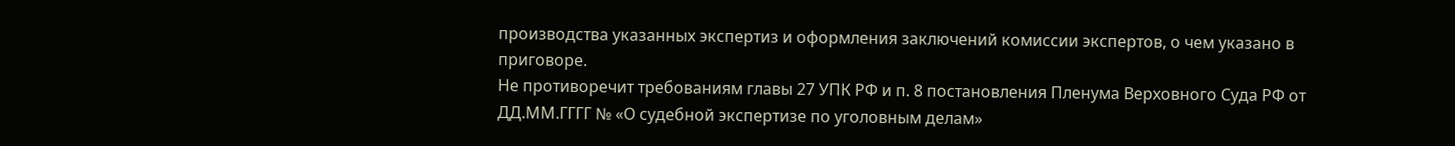производства указанных экспертиз и оформления заключений комиссии экспертов, о чем указано в приговоре.
Не противоречит требованиям главы 27 УПК РФ и п. 8 постановления Пленума Верховного Суда РФ от ДД.ММ.ГГГГ № «О судебной экспертизе по уголовным делам»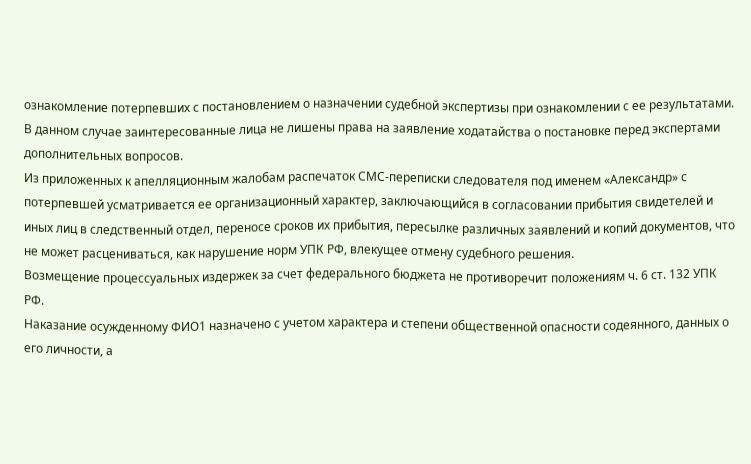ознакомление потерпевших с постановлением о назначении судебной экспертизы при ознакомлении с ее результатами. В данном случае заинтересованные лица не лишены права на заявление ходатайства о постановке перед экспертами дополнительных вопросов.
Из приложенных к апелляционным жалобам распечаток СМС-переписки следователя под именем «Александр» с потерпевшей усматривается ее организационный характер, заключающийся в согласовании прибытия свидетелей и иных лиц в следственный отдел, переносе сроков их прибытия, пересылке различных заявлений и копий документов, что не может расцениваться, как нарушение норм УПК РФ, влекущее отмену судебного решения.
Возмещение процессуальных издержек за счет федерального бюджета не противоречит положениям ч. 6 ст. 132 УПК РФ.
Наказание осужденному ФИО1 назначено с учетом характера и степени общественной опасности содеянного, данных о его личности, а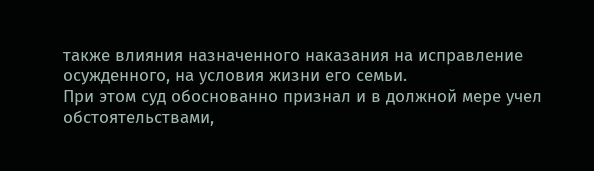также влияния назначенного наказания на исправление осужденного, на условия жизни его семьи.
При этом суд обоснованно признал и в должной мере учел обстоятельствами,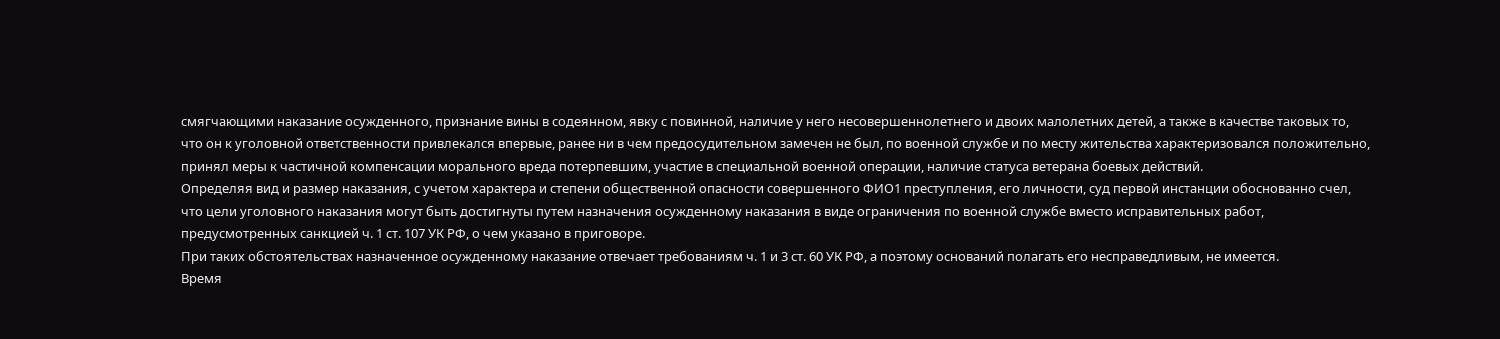смягчающими наказание осужденного, признание вины в содеянном, явку с повинной, наличие у него несовершеннолетнего и двоих малолетних детей, а также в качестве таковых то, что он к уголовной ответственности привлекался впервые, ранее ни в чем предосудительном замечен не был, по военной службе и по месту жительства характеризовался положительно, принял меры к частичной компенсации морального вреда потерпевшим, участие в специальной военной операции, наличие статуса ветерана боевых действий.
Определяя вид и размер наказания, с учетом характера и степени общественной опасности совершенного ФИО1 преступления, его личности, суд первой инстанции обоснованно счел, что цели уголовного наказания могут быть достигнуты путем назначения осужденному наказания в виде ограничения по военной службе вместо исправительных работ, предусмотренных санкцией ч. 1 ст. 107 УК РФ, о чем указано в приговоре.
При таких обстоятельствах назначенное осужденному наказание отвечает требованиям ч. 1 и 3 ст. 60 УК РФ, а поэтому оснований полагать его несправедливым, не имеется.
Время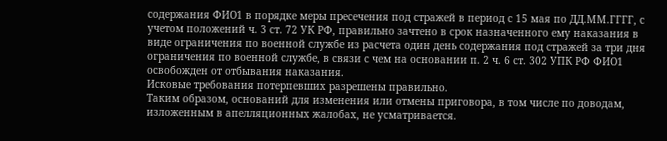содержания ФИО1 в порядке меры пресечения под стражей в период с 15 мая по ДД.ММ.ГГГГ, с учетом положений ч. 3 ст. 72 УК РФ, правильно зачтено в срок назначенного ему наказания в виде ограничения по военной службе из расчета один день содержания под стражей за три дня ограничения по военной службе, в связи с чем на основании п. 2 ч. 6 ст. 302 УПК РФ ФИО1 освобожден от отбывания наказания.
Исковые требования потерпевших разрешены правильно.
Таким образом, оснований для изменения или отмены приговора, в том числе по доводам, изложенным в апелляционных жалобах, не усматривается.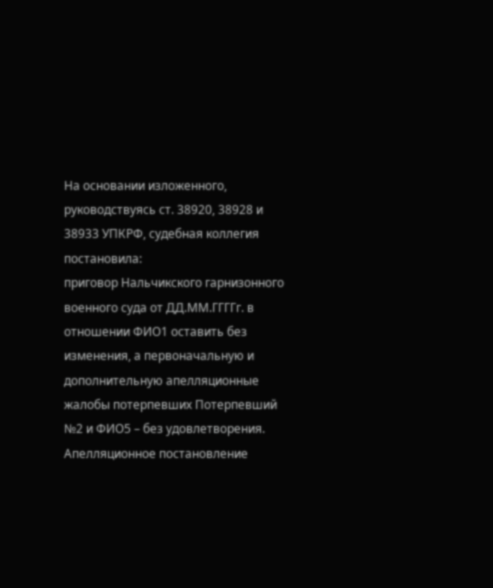На основании изложенного, руководствуясь ст. 38920, 38928 и 38933 УПКРФ, судебная коллегия
постановила:
приговор Нальчикского гарнизонного военного суда от ДД.ММ.ГГГГг. в отношении ФИО1 оставить без изменения, а первоначальную и дополнительную апелляционные жалобы потерпевших Потерпевший №2 и ФИО5 – без удовлетворения.
Апелляционное постановление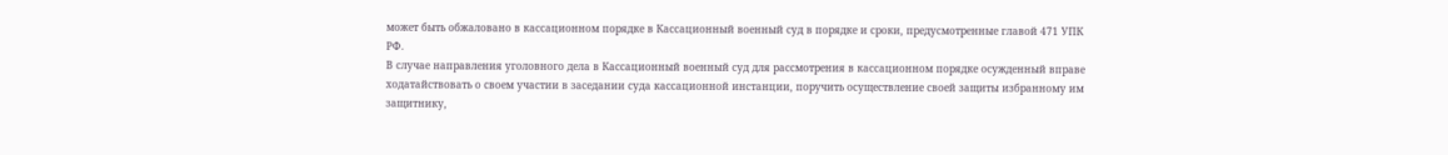может быть обжаловано в кассационном порядке в Кассационный военный суд в порядке и сроки, предусмотренные главой 471 УПК РФ.
В случае направления уголовного дела в Кассационный военный суд для рассмотрения в кассационном порядке осужденный вправе ходатайствовать о своем участии в заседании суда кассационной инстанции, поручить осуществление своей защиты избранному им защитнику,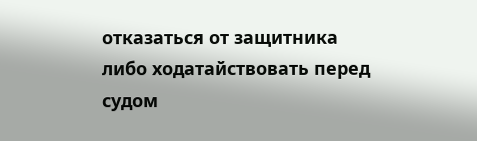отказаться от защитника либо ходатайствовать перед судом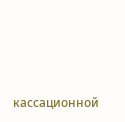кассационной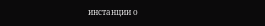инстанции о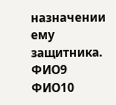назначении ему защитника.
ФИО9 ФИО10